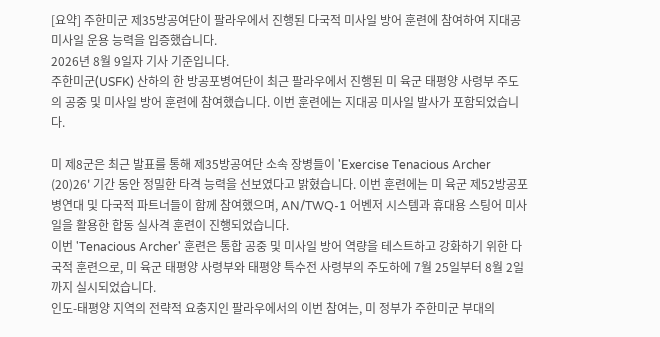[요약] 주한미군 제35방공여단이 팔라우에서 진행된 다국적 미사일 방어 훈련에 참여하여 지대공 미사일 운용 능력을 입증했습니다.
2026년 8월 9일자 기사 기준입니다.
주한미군(USFK) 산하의 한 방공포병여단이 최근 팔라우에서 진행된 미 육군 태평양 사령부 주도의 공중 및 미사일 방어 훈련에 참여했습니다. 이번 훈련에는 지대공 미사일 발사가 포함되었습니다.

미 제8군은 최근 발표를 통해 제35방공여단 소속 장병들이 'Exercise Tenacious Archer (20)26' 기간 동안 정밀한 타격 능력을 선보였다고 밝혔습니다. 이번 훈련에는 미 육군 제52방공포병연대 및 다국적 파트너들이 함께 참여했으며, AN/TWQ-1 어벤저 시스템과 휴대용 스팅어 미사일을 활용한 합동 실사격 훈련이 진행되었습니다.
이번 'Tenacious Archer' 훈련은 통합 공중 및 미사일 방어 역량을 테스트하고 강화하기 위한 다국적 훈련으로, 미 육군 태평양 사령부와 태평양 특수전 사령부의 주도하에 7월 25일부터 8월 2일까지 실시되었습니다.
인도-태평양 지역의 전략적 요충지인 팔라우에서의 이번 참여는, 미 정부가 주한미군 부대의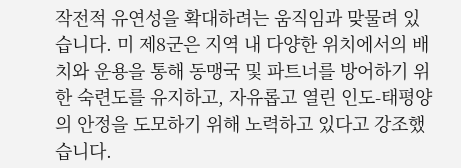작전적 유연성을 확대하려는 움직임과 맞물려 있습니다. 미 제8군은 지역 내 다양한 위치에서의 배치와 운용을 통해 동맹국 및 파트너를 방어하기 위한 숙련도를 유지하고, 자유롭고 열린 인도-태평양의 안정을 도모하기 위해 노력하고 있다고 강조했습니다.